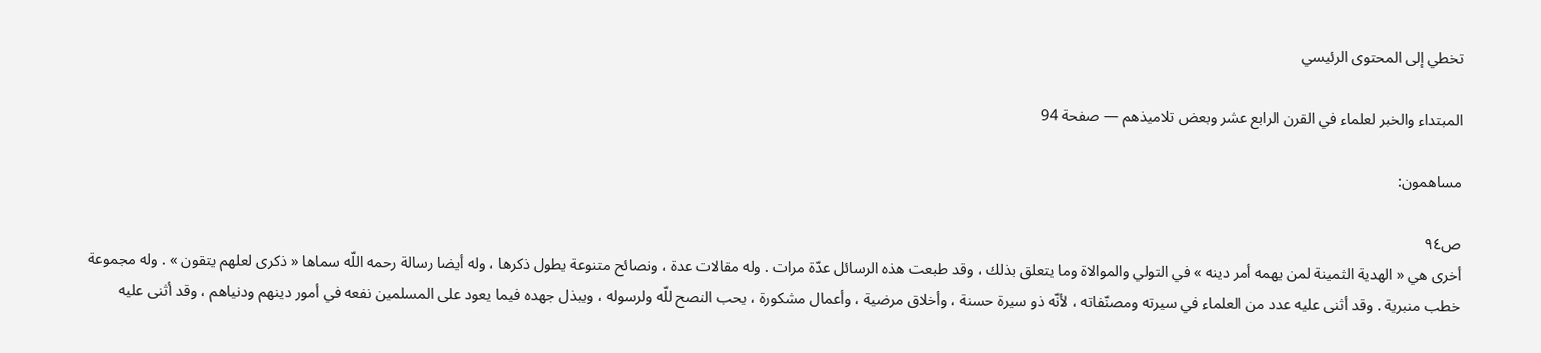تخطي إلى المحتوى الرئيسي

المبتداء والخبر لعلماء في القرن الرابع عشر وبعض تلاميذهم — صفحة 94

مساهمون:

ص٩٤
أخرى هي « الهدية الثمينة لمن يهمه أمر دينه » في التولي والموالاة وما يتعلق بذلك ، وقد طبعت هذه الرسائل عدّة مرات . وله مقالات عدة ، ونصائح متنوعة يطول ذكرها ، وله أيضا رسالة رحمه اللّه سماها « ذكرى لعلهم يتقون » . وله مجموعة خطب منبرية . وقد أثنى عليه عدد من العلماء في سيرته ومصنّفاته ، لأنّه ذو سيرة حسنة ، وأخلاق مرضية ، وأعمال مشكورة ، يحب النصح للّه ولرسوله ، ويبذل جهده فيما يعود على المسلمين نفعه في أمور دينهم ودنياهم ، وقد أثنى عليه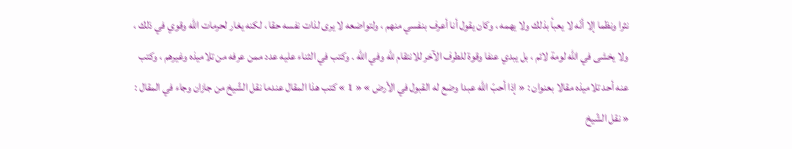نثرا ونظما إلا أنّه لا يعبأ بذلك ولا يهمه ، وكان يقول أنا أعرف بنفسي منهم ، ولتواضعه لا يرى لذات نفسه حقا ، لكنه يغار لحرمات اللّه وقوي في ذلك ، ولا يخشى في اللّه لومة لائم ، بل يبدي عنفا وقوة للطرف الآخر للانتقام للّه وفي اللّه . وكتب في الثناء عليه عدد ممن عرفه من تلاميذه وغيرهم ، وكتب عنه أحد تلاميذه مقالا بعنوان : « إذا أحبّ اللّه عبدا وضع له القبول في الأرض » « 1 » كتب هذا المقال عندما نقل الشّيخ من جازان وجاء في المقال : « نقل الشّيخ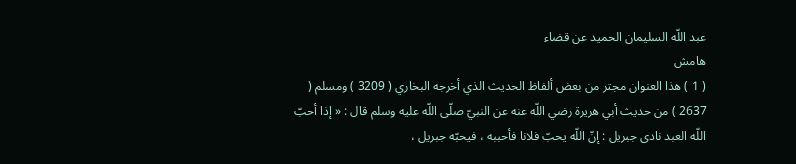عبد اللّه السليمان الحميد عن قضاء
هامش
( 1 ) هذا العنوان مجتر من بعض ألفاظ الحديث الذي أخرجه البخاري ( 3209 ) ومسلم ( 2637 ) من حديث أبي هريرة رضي اللّه عنه عن النبيّ صلّى اللّه عليه وسلم قال : « إذا أحبّ اللّه العبد نادى جبريل : إنّ اللّه يحبّ فلانا فأحببه ، فيحبّه جبريل ،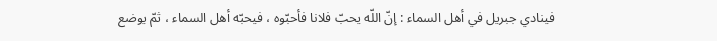فينادي جبريل في أهل السماء : إنّ اللّه يحبّ فلانا فأحبّوه ، فيحبّه أهل السماء ، ثمّ يوضع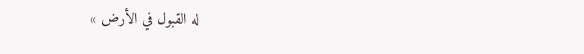له القبول في الأرض »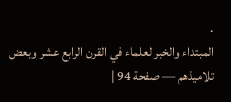.
المبتداء والخبر لعلماء في القرن الرابع عشر وبعض تلاميذهم — صفحة 94 |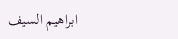ابراهيم السيف